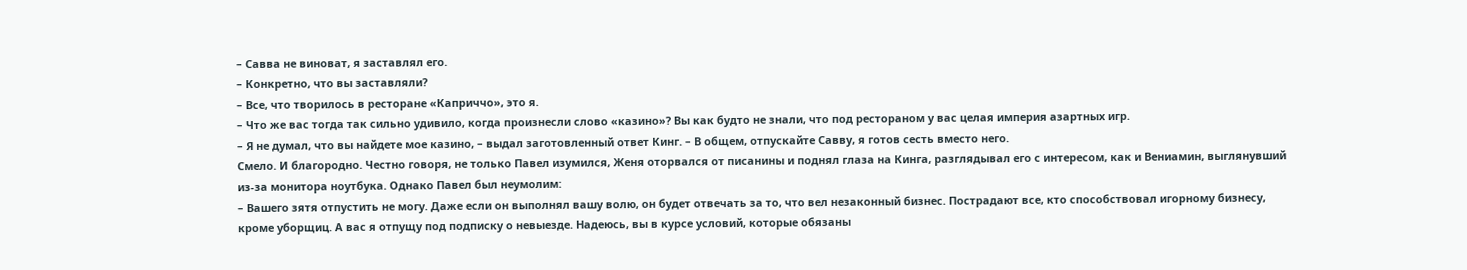– Савва не виноват, я заставлял его.
– Конкретно, что вы заставляли?
– Все, что творилось в ресторане «Каприччо», это я.
– Что же вас тогда так сильно удивило, когда произнесли слово «казино»? Вы как будто не знали, что под рестораном у вас целая империя азартных игр.
– Я не думал, что вы найдете мое казино, – выдал заготовленный ответ Кинг. – В общем, отпускайте Савву, я готов сесть вместо него.
Смело. И благородно. Честно говоря, не только Павел изумился, Женя оторвался от писанины и поднял глаза на Кинга, разглядывал его с интересом, как и Вениамин, выглянувший из-за монитора ноутбука. Однако Павел был неумолим:
– Вашего зятя отпустить не могу. Даже если он выполнял вашу волю, он будет отвечать за то, что вел незаконный бизнес. Пострадают все, кто способствовал игорному бизнесу, кроме уборщиц. А вас я отпущу под подписку о невыезде. Надеюсь, вы в курсе условий, которые обязаны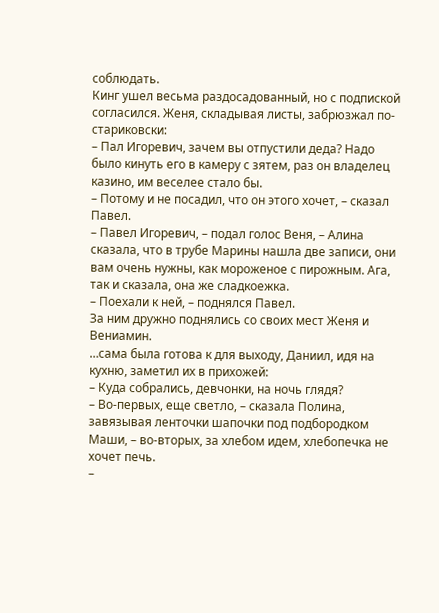соблюдать.
Кинг ушел весьма раздосадованный, но с подпиской согласился. Женя, складывая листы, забрюзжал по-стариковски:
– Пал Игоревич, зачем вы отпустили деда? Надо было кинуть его в камеру с зятем, раз он владелец казино, им веселее стало бы.
– Потому и не посадил, что он этого хочет, – сказал Павел.
– Павел Игоревич, – подал голос Веня, – Алина сказала, что в трубе Марины нашла две записи, они вам очень нужны, как мороженое с пирожным. Ага, так и сказала, она же сладкоежка.
– Поехали к ней, – поднялся Павел.
За ним дружно поднялись со своих мест Женя и Вениамин.
…сама была готова к для выходу, Даниил, идя на кухню, заметил их в прихожей:
– Куда собрались, девчонки, на ночь глядя?
– Во-первых, еще светло, – сказала Полина, завязывая ленточки шапочки под подбородком Маши, – во-вторых, за хлебом идем, хлебопечка не хочет печь.
–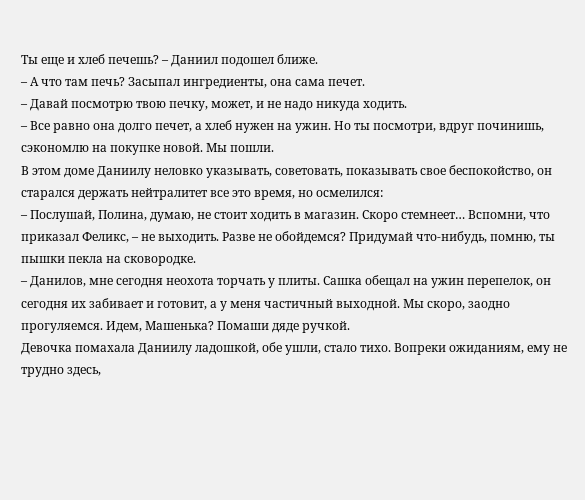Ты еще и хлеб печешь? – Даниил подошел ближе.
– А что там печь? Засыпал ингредиенты, она сама печет.
– Давай посмотрю твою печку, может, и не надо никуда ходить.
– Все равно она долго печет, а хлеб нужен на ужин. Но ты посмотри, вдруг починишь, сэкономлю на покупке новой. Мы пошли.
В этом доме Даниилу неловко указывать, советовать, показывать свое беспокойство, он старался держать нейтралитет все это время, но осмелился:
– Послушай, Полина, думаю, не стоит ходить в магазин. Скоро стемнеет… Вспомни, что приказал Феликс, – не выходить. Разве не обойдемся? Придумай что-нибудь, помню, ты пышки пекла на сковородке.
– Данилов, мне сегодня неохота торчать у плиты. Сашка обещал на ужин перепелок, он сегодня их забивает и готовит, а у меня частичный выходной. Мы скоро, заодно прогуляемся. Идем, Машенька? Помаши дяде ручкой.
Девочка помахала Даниилу ладошкой, обе ушли, стало тихо. Вопреки ожиданиям, ему не трудно здесь,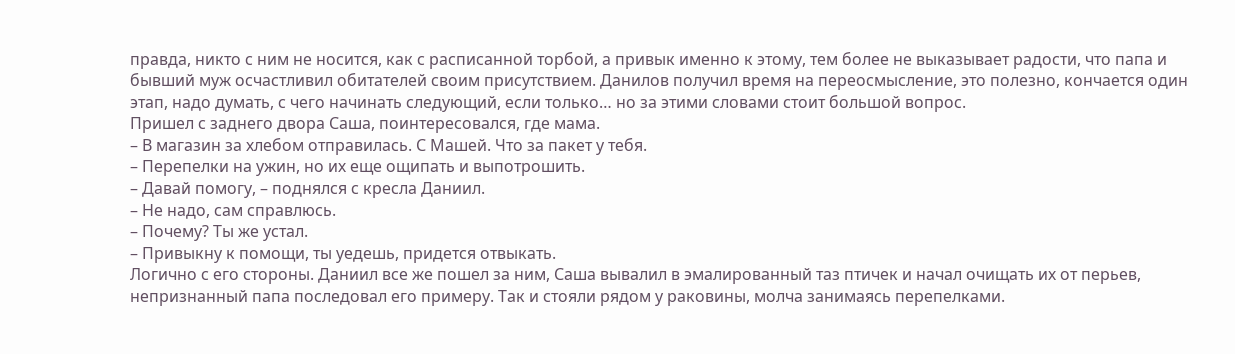правда, никто с ним не носится, как с расписанной торбой, а привык именно к этому, тем более не выказывает радости, что папа и бывший муж осчастливил обитателей своим присутствием. Данилов получил время на переосмысление, это полезно, кончается один этап, надо думать, с чего начинать следующий, если только… но за этими словами стоит большой вопрос.
Пришел с заднего двора Саша, поинтересовался, где мама.
– В магазин за хлебом отправилась. С Машей. Что за пакет у тебя.
– Перепелки на ужин, но их еще ощипать и выпотрошить.
– Давай помогу, – поднялся с кресла Даниил.
– Не надо, сам справлюсь.
– Почему? Ты же устал.
– Привыкну к помощи, ты уедешь, придется отвыкать.
Логично с его стороны. Даниил все же пошел за ним, Саша вывалил в эмалированный таз птичек и начал очищать их от перьев, непризнанный папа последовал его примеру. Так и стояли рядом у раковины, молча занимаясь перепелками.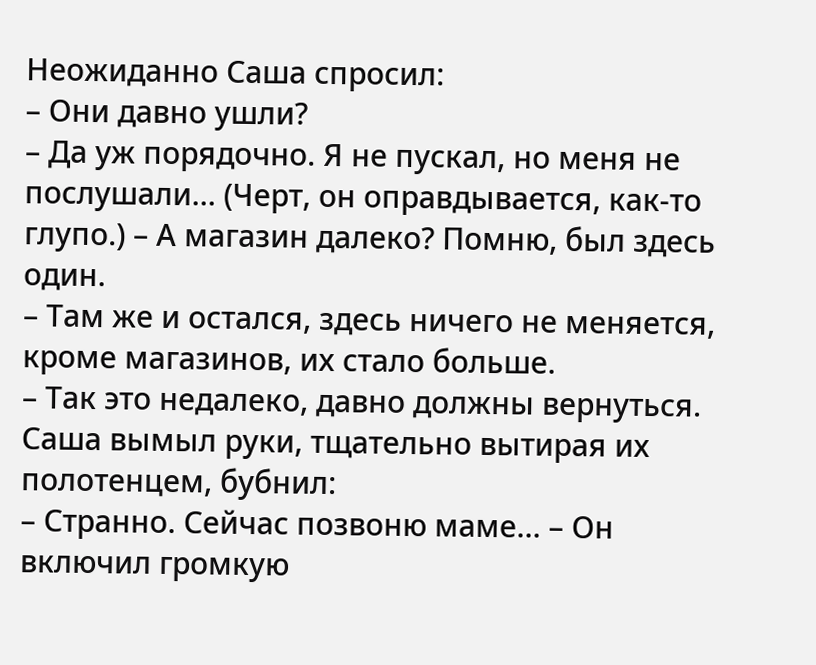Неожиданно Саша спросил:
– Они давно ушли?
– Да уж порядочно. Я не пускал, но меня не послушали… (Черт, он оправдывается, как-то глупо.) – А магазин далеко? Помню, был здесь один.
– Там же и остался, здесь ничего не меняется, кроме магазинов, их стало больше.
– Так это недалеко, давно должны вернуться.
Саша вымыл руки, тщательно вытирая их полотенцем, бубнил:
– Странно. Сейчас позвоню маме… – Он включил громкую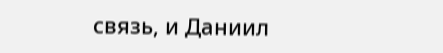связь, и Даниил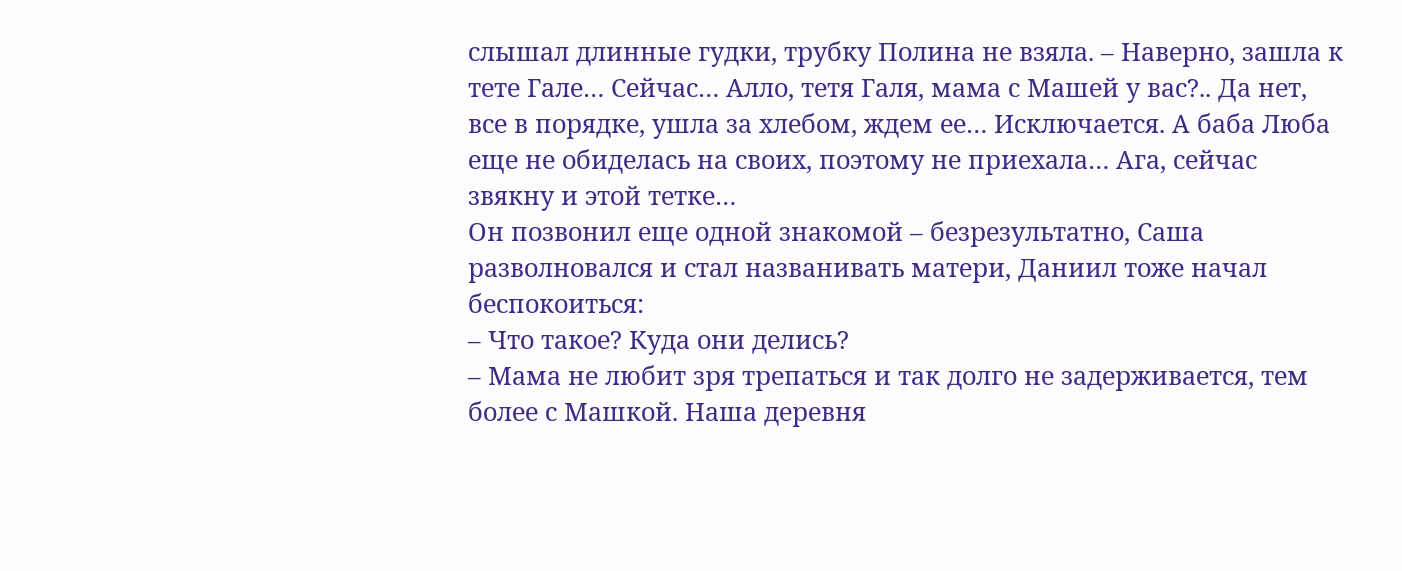слышал длинные гудки, трубку Полина не взяла. – Наверно, зашла к тете Гале… Сейчас… Алло, тетя Галя, мама с Машей у вас?.. Да нет, все в порядке, ушла за хлебом, ждем ее… Исключается. А баба Люба еще не обиделась на своих, поэтому не приехала… Ага, сейчас звякну и этой тетке…
Он позвонил еще одной знакомой – безрезультатно, Саша разволновался и стал названивать матери, Даниил тоже начал беспокоиться:
– Что такое? Куда они делись?
– Мама не любит зря трепаться и так долго не задерживается, тем более с Машкой. Наша деревня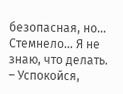безопасная, но… Стемнело… Я не знаю, что делать.
– Успокойся,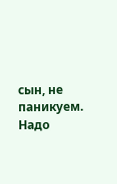сын, не паникуем. Надо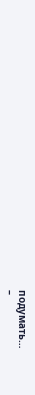подумать…
–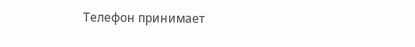Телефон принимает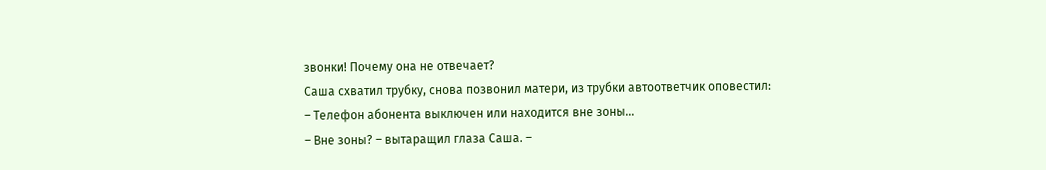звонки! Почему она не отвечает?
Саша схватил трубку, снова позвонил матери, из трубки автоответчик оповестил:
– Телефон абонента выключен или находится вне зоны…
– Вне зоны? – вытаращил глаза Саша. –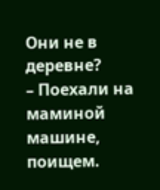Они не в деревне?
– Поехали на маминой машине, поищем.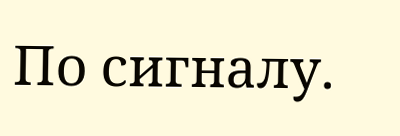По сигналу.